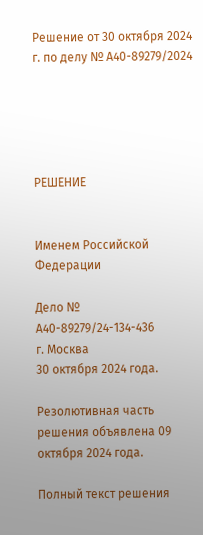Решение от 30 октября 2024 г. по делу № А40-89279/2024





РЕШЕНИЕ


Именем Российской Федерации

Дело № А40-89279/24-134-436
г. Москва
30 октября 2024 года.

Резолютивная часть решения объявлена 09 октября 2024 года.

Полный текст решения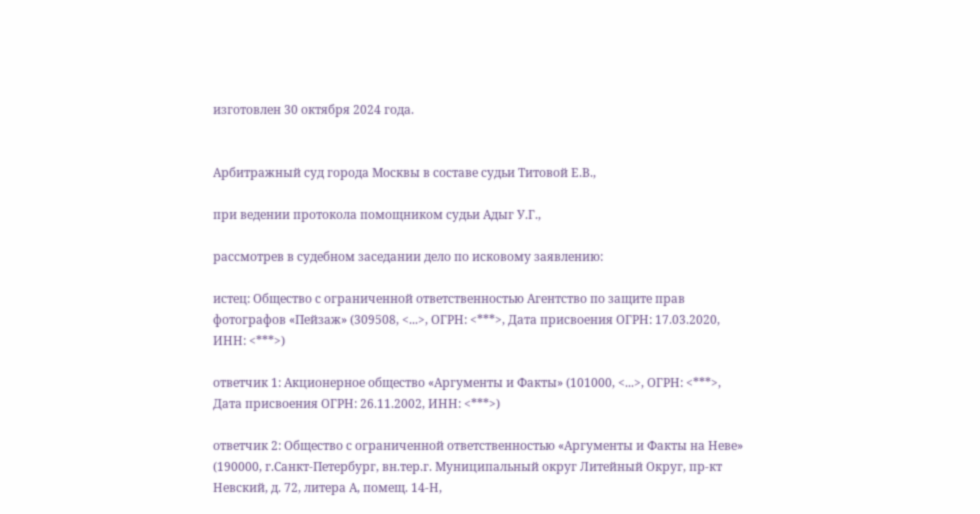изготовлен 30 октября 2024 года.


Арбитражный суд города Москвы в составе судьи Титовой Е.В.,

при ведении протокола помощником судьи Адыг У.Г.,

рассмотрев в судебном заседании дело по исковому заявлению:

истец: Общество с ограниченной ответственностью Агентство по защите прав фотографов «Пейзаж» (309508, <...>, ОГРН: <***>, Дата присвоения ОГРН: 17.03.2020, ИНН: <***>)

ответчик 1: Акционерное общество «Аргументы и Факты» (101000, <...>, ОГРН: <***>, Дата присвоения ОГРН: 26.11.2002, ИНН: <***>)

ответчик 2: Общество с ограниченной ответственностью «Аргументы и Факты на Неве» (190000, г.Санкт-Петербург, вн.тер.г. Муниципальный округ Литейный Округ, пр-кт Невский, д. 72, литера А, помещ. 14-Н,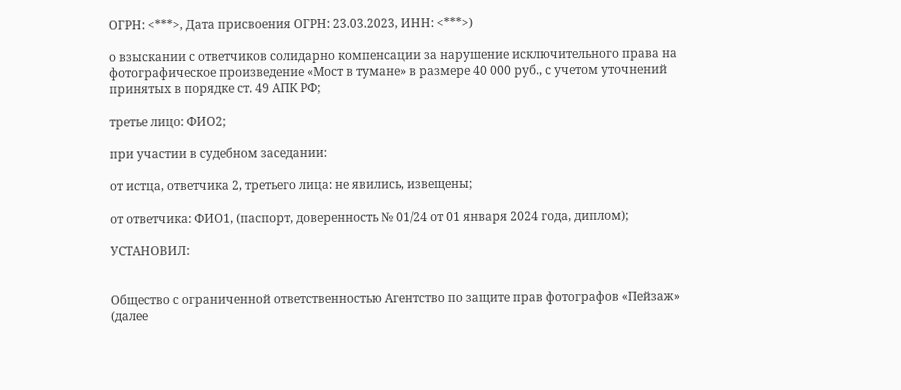ОГРН: <***>, Дата присвоения ОГРН: 23.03.2023, ИНН: <***>)

о взыскании с ответчиков солидарно компенсации за нарушение исключительного права на фотографическое произведение «Мост в тумане» в размере 40 000 руб., с учетом уточнений принятых в порядке ст. 49 АПК РФ;

третье лицо: ФИО2;

при участии в судебном заседании:

от истца, ответчика 2, третьего лица: не явились, извещены;

от ответчика: ФИО1, (паспорт, доверенность № 01/24 от 01 января 2024 года, диплом);

УСТАНОВИЛ:


Общество с ограниченной ответственностью Агентство по защите прав фотографов «Пейзаж» (далее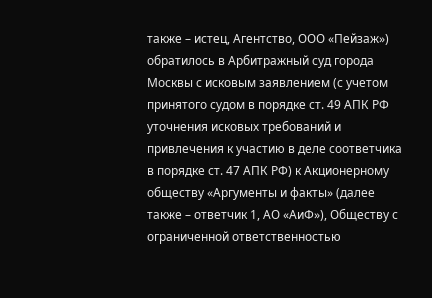также – истец, Агентство, ООО «Пейзаж») обратилось в Арбитражный суд города Москвы с исковым заявлением (с учетом принятого судом в порядке ст. 49 АПК РФ уточнения исковых требований и привлечения к участию в деле соответчика в порядке ст. 47 АПК РФ) к Акционерному обществу «Аргументы и факты» (далее также – ответчик 1, АО «АиФ»), Обществу с ограниченной ответственностью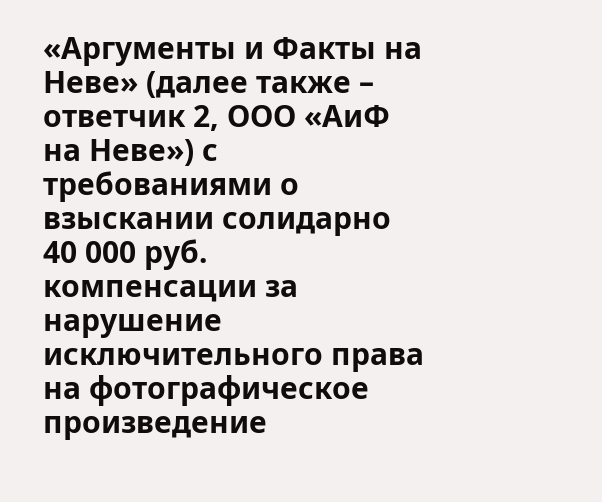«Аргументы и Факты на Неве» (далее также – ответчик 2, ООО «АиФ на Неве») с требованиями о взыскании солидарно 40 000 руб. компенсации за нарушение исключительного права на фотографическое произведение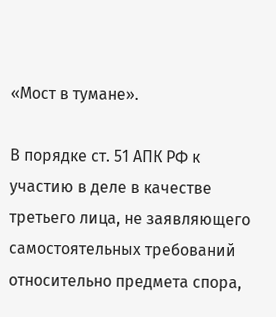«Мост в тумане».

В порядке ст. 51 АПК РФ к участию в деле в качестве третьего лица, не заявляющего самостоятельных требований относительно предмета спора,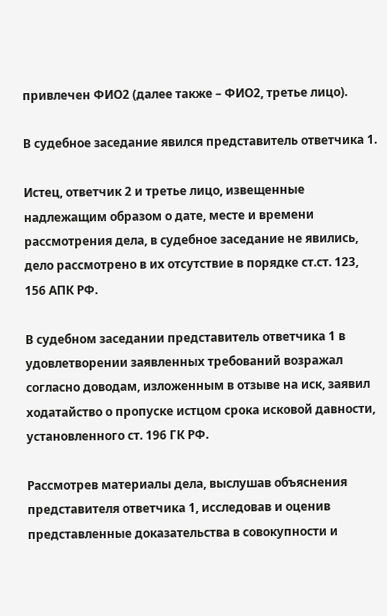привлечен ФИО2 (далее также – ФИО2, третье лицо).

В судебное заседание явился представитель ответчика 1.

Истец, ответчик 2 и третье лицо, извещенные надлежащим образом о дате, месте и времени рассмотрения дела, в судебное заседание не явились, дело рассмотрено в их отсутствие в порядке ст.ст. 123, 156 АПК РФ.

В судебном заседании представитель ответчика 1 в удовлетворении заявленных требований возражал согласно доводам, изложенным в отзыве на иск, заявил ходатайство о пропуске истцом срока исковой давности, установленного ст. 196 ГК РФ.

Рассмотрев материалы дела, выслушав объяснения представителя ответчика 1, исследовав и оценив представленные доказательства в совокупности и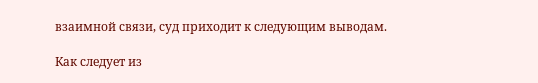взаимной связи, суд приходит к следующим выводам.

Как следует из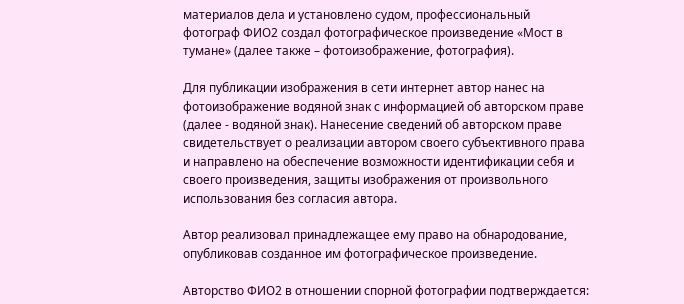материалов дела и установлено судом, профессиональный фотограф ФИО2 создал фотографическое произведение «Мост в тумане» (далее также – фотоизображение, фотография).

Для публикации изображения в сети интернет автор нанес на фотоизображение водяной знак с информацией об авторском праве (далее - водяной знак). Нанесение сведений об авторском праве свидетельствует о реализации автором своего субъективного права и направлено на обеспечение возможности идентификации себя и своего произведения, защиты изображения от произвольного использования без согласия автора.

Автор реализовал принадлежащее ему право на обнародование, опубликовав созданное им фотографическое произведение.

Авторство ФИО2 в отношении спорной фотографии подтверждается: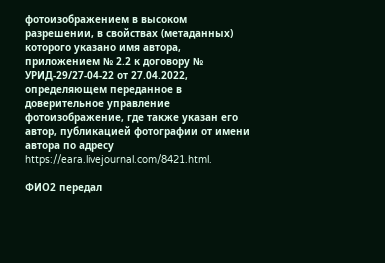фотоизображением в высоком разрешении, в свойствах (метаданных) которого указано имя автора, приложением № 2.2 к договору № УРИД-29/27-04-22 от 27.04.2022, определяющем переданное в доверительное управление фотоизображение, где также указан его автор, публикацией фотографии от имени автора по адресу https://eara.livejournal.com/8421.html.

ФИО2 передал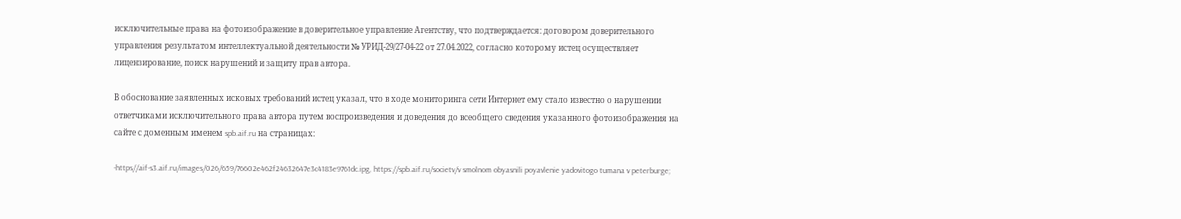исключительные права на фотоизображение в доверительное управление Агентству, что подтверждается: договором доверительного управления результатом интеллектуальной деятельности № УРИД-29/27-04-22 от 27.04.2022, согласно которому истец осуществляет лицензирование, поиск нарушений и защиту прав автора.

В обоснование заявленных исковых требований истец указал, что в ходе мониторинга сети Интернет ему стало известно о нарушении ответчиками исключительного права автора путем воспроизведения и доведения до всеобщего сведения указанного фотоизображения на сайте с доменным именем spb.aif.ru на страницах:

-https//aif-s3.aif.ru/images/026/659/76602e462f24632647e3c4183e9761dc.ipg, https://spb.aif.ru/societv/v smolnom obyasnili poyavlenie yadovitogo tumana v peterburge;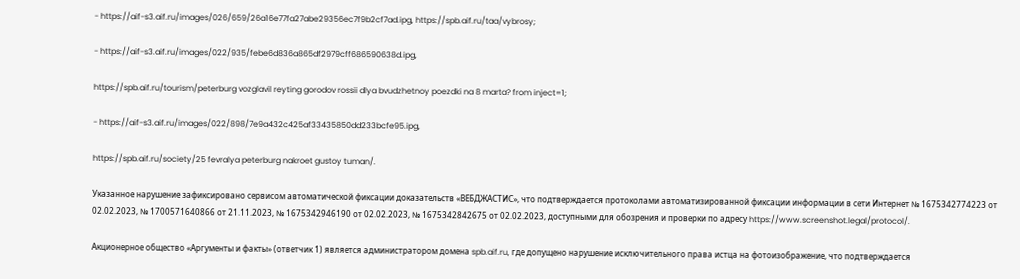- https://aif-s3.aif.ru/images/026/659/26a16e77fa27abe29356ec7f9b2cf7ad.ipg, https://spb.aif.ru/taa/vybrosy;

- https://aif-s3.aif.ru/images/022/935/febe6d836a865df2979cff686590638d.ipg,

https://spb.aif.ru/tourism/peterburg vozglavil reyting gorodov rossii dlya bvudzhetnoy poezdki na 8 marta? from inject=1;

- https://aif-s3.aif.ru/images/022/898/7e9a432c425af33435850dd233bcfe95.ipg,

https://spb.aif.ru/society/25 fevralya peterburg nakroet gustoy tuman/.

Указанное нарушение зафиксировано сервисом автоматической фиксации доказательств «ВЕБДЖАСТИС», что подтверждается протоколами автоматизированной фиксации информации в сети Интернет № 1675342774223 от 02.02.2023, № 1700571640866 от 21.11.2023, № 1675342946190 от 02.02.2023, № 1675342842675 от 02.02.2023, доступными для обозрения и проверки по адресу https://www.screenshot.legal/protocol/.

Акционерное общество «Аргументы и факты» (ответчик 1) является администратором домена spb.aif.ru, где допущено нарушение исключительного права истца на фотоизображение, что подтверждается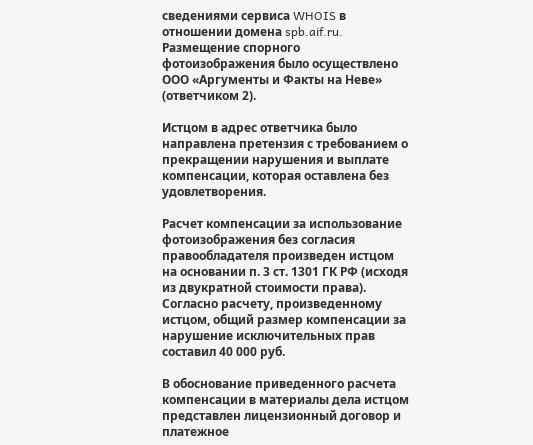сведениями сервиса WHOIS в отношении домена spb.aif.ru. Размещение спорного фотоизображения было осуществлено ООО «Аргументы и Факты на Неве» (ответчиком 2).

Истцом в адрес ответчика было направлена претензия с требованием о прекращении нарушения и выплате компенсации, которая оставлена без удовлетворения.

Расчет компенсации за использование фотоизображения без согласия правообладателя произведен истцом на основании п. 3 ст. 1301 ГК РФ (исходя из двукратной стоимости права). Согласно расчету, произведенному истцом, общий размер компенсации за нарушение исключительных прав составил 40 000 руб.

В обоснование приведенного расчета компенсации в материалы дела истцом представлен лицензионный договор и платежное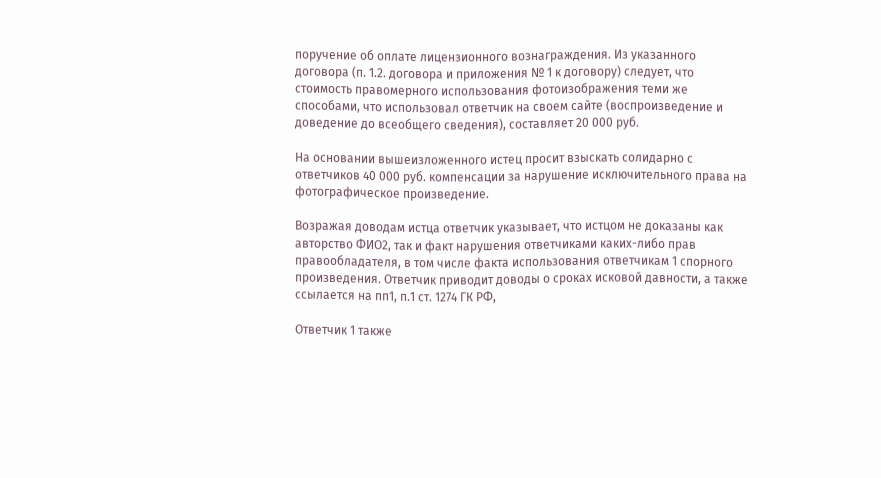поручение об оплате лицензионного вознаграждения. Из указанного договора (п. 1.2. договора и приложения № 1 к договору) следует, что стоимость правомерного использования фотоизображения теми же способами, что использовал ответчик на своем сайте (воспроизведение и доведение до всеобщего сведения), составляет 20 000 руб.

На основании вышеизложенного истец просит взыскать солидарно с ответчиков 40 000 руб. компенсации за нарушение исключительного права на фотографическое произведение.

Возражая доводам истца ответчик указывает, что истцом не доказаны как авторство ФИО2, так и факт нарушения ответчиками каких-либо прав правообладателя, в том числе факта использования ответчикам 1 спорного произведения. Ответчик приводит доводы о сроках исковой давности, а также ссылается на пп1, п.1 ст. 1274 ГК РФ,

Ответчик 1 также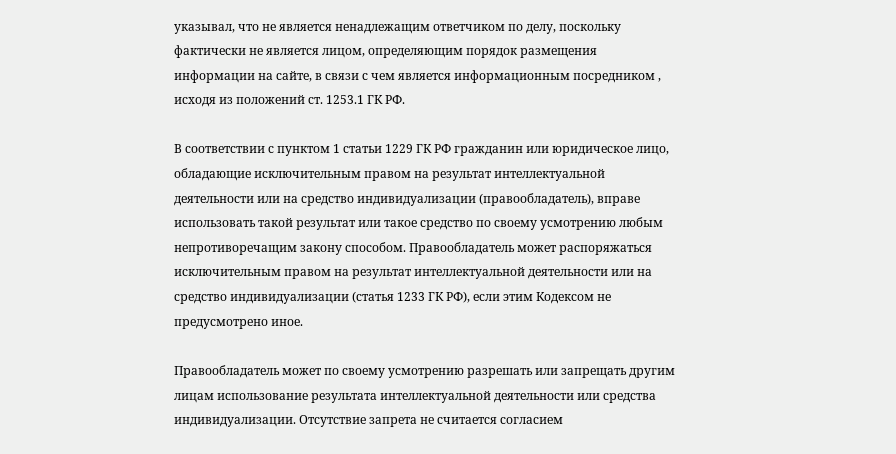указывал, что не является ненадлежащим ответчиком по делу, поскольку фактически не является лицом, определяющим порядок размещения информации на сайте, в связи с чем является информационным посредником , исходя из положений ст. 1253.1 ГК РФ.

В соответствии с пунктом 1 статьи 1229 ГК РФ гражданин или юридическое лицо, обладающие исключительным правом на результат интеллектуальной деятельности или на средство индивидуализации (правообладатель), вправе использовать такой результат или такое средство по своему усмотрению любым непротиворечащим закону способом. Правообладатель может распоряжаться исключительным правом на результат интеллектуальной деятельности или на средство индивидуализации (статья 1233 ГК РФ), если этим Кодексом не предусмотрено иное.

Правообладатель может по своему усмотрению разрешать или запрещать другим лицам использование результата интеллектуальной деятельности или средства индивидуализации. Отсутствие запрета не считается согласием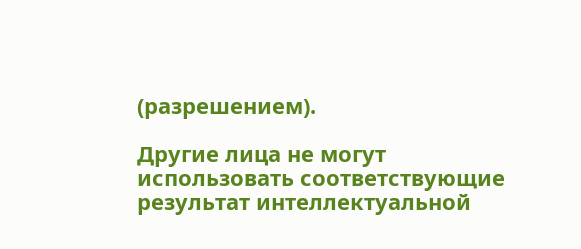(разрешением).

Другие лица не могут использовать соответствующие результат интеллектуальной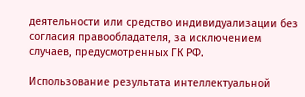деятельности или средство индивидуализации без согласия правообладателя, за исключением случаев, предусмотренных ГК РФ.

Использование результата интеллектуальной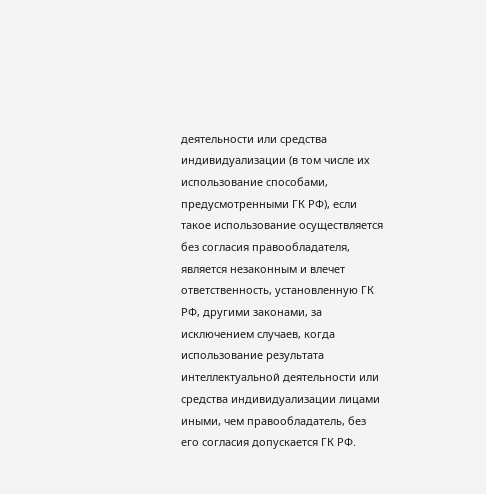деятельности или средства индивидуализации (в том числе их использование способами, предусмотренными ГК РФ), если такое использование осуществляется без согласия правообладателя, является незаконным и влечет ответственность, установленную ГК РФ, другими законами, за исключением случаев, когда использование результата интеллектуальной деятельности или средства индивидуализации лицами иными, чем правообладатель, без его согласия допускается ГК РФ.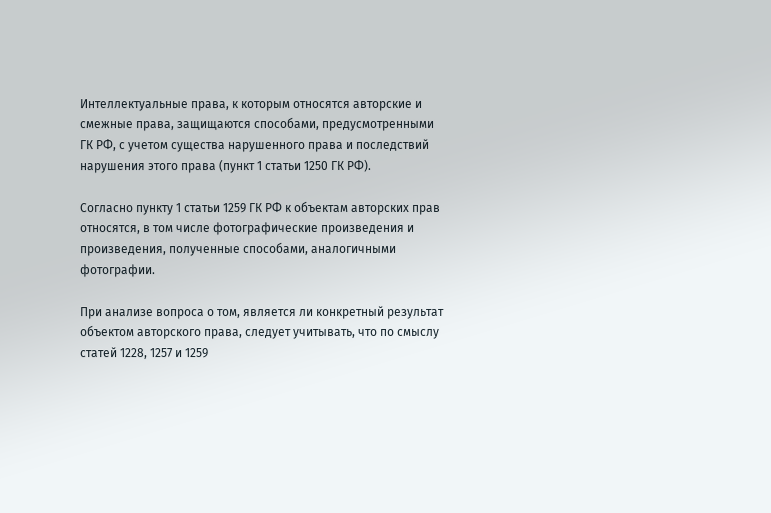Интеллектуальные права, к которым относятся авторские и смежные права, защищаются способами, предусмотренными ГК РФ, с учетом существа нарушенного права и последствий нарушения этого права (пункт 1 статьи 1250 ГК РФ).

Согласно пункту 1 статьи 1259 ГК РФ к объектам авторских прав относятся, в том числе фотографические произведения и произведения, полученные способами, аналогичными фотографии.

При анализе вопроса о том, является ли конкретный результат объектом авторского права, следует учитывать, что по смыслу статей 1228, 1257 и 1259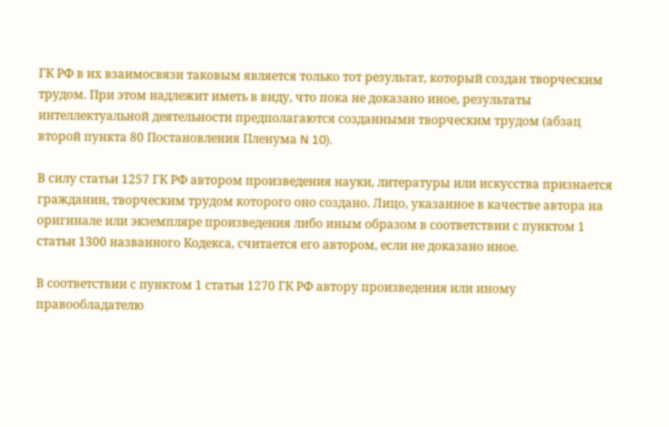ГК РФ в их взаимосвязи таковым является только тот результат, который создан творческим трудом. При этом надлежит иметь в виду, что пока не доказано иное, результаты интеллектуальной деятельности предполагаются созданными творческим трудом (абзац второй пункта 80 Постановления Пленума N 10).

В силу статьи 1257 ГК РФ автором произведения науки, литературы или искусства признается гражданин, творческим трудом которого оно создано. Лицо, указанное в качестве автора на оригинале или экземпляре произведения либо иным образом в соответствии с пунктом 1 статьи 1300 названного Кодекса, считается его автором, если не доказано иное.

В соответствии с пунктом 1 статьи 1270 ГК РФ автору произведения или иному правообладателю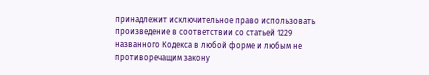принадлежит исключительное право использовать произведение в соответствии со статьей 1229 названного Кодекса в любой форме и любым не противоречащим закону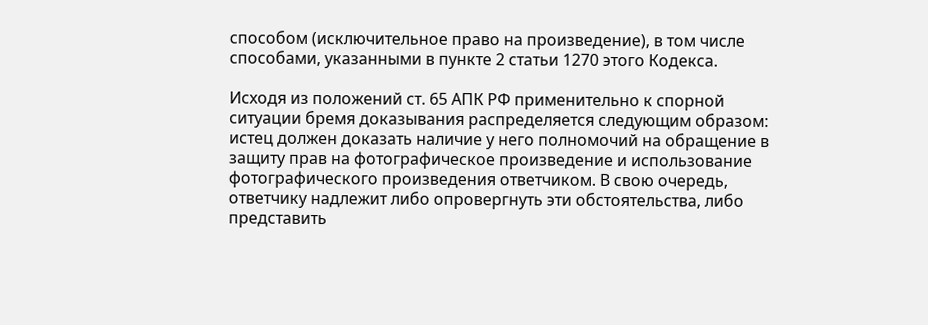способом (исключительное право на произведение), в том числе способами, указанными в пункте 2 статьи 1270 этого Кодекса.

Исходя из положений ст. 65 АПК РФ применительно к спорной ситуации бремя доказывания распределяется следующим образом: истец должен доказать наличие у него полномочий на обращение в защиту прав на фотографическое произведение и использование фотографического произведения ответчиком. В свою очередь, ответчику надлежит либо опровергнуть эти обстоятельства, либо представить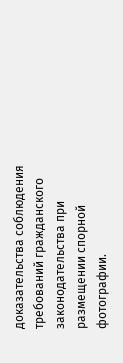доказательства соблюдения требований гражданского законодательства при размещении спорной фотографии.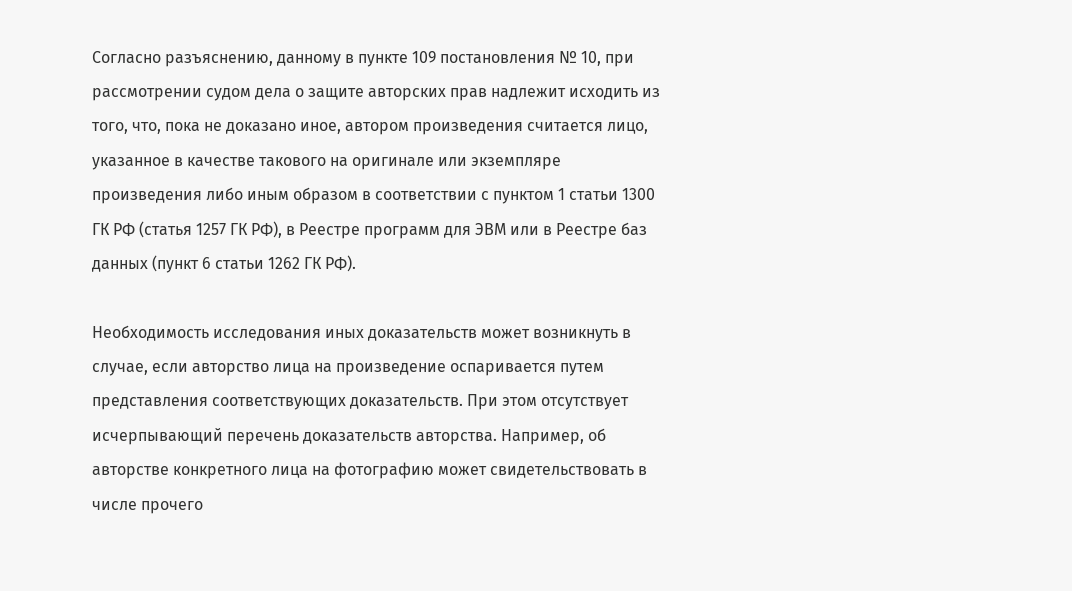Согласно разъяснению, данному в пункте 109 постановления № 10, при рассмотрении судом дела о защите авторских прав надлежит исходить из того, что, пока не доказано иное, автором произведения считается лицо, указанное в качестве такового на оригинале или экземпляре произведения либо иным образом в соответствии с пунктом 1 статьи 1300 ГК РФ (статья 1257 ГК РФ), в Реестре программ для ЭВМ или в Реестре баз данных (пункт 6 статьи 1262 ГК РФ).

Необходимость исследования иных доказательств может возникнуть в случае, если авторство лица на произведение оспаривается путем представления соответствующих доказательств. При этом отсутствует исчерпывающий перечень доказательств авторства. Например, об авторстве конкретного лица на фотографию может свидетельствовать в числе прочего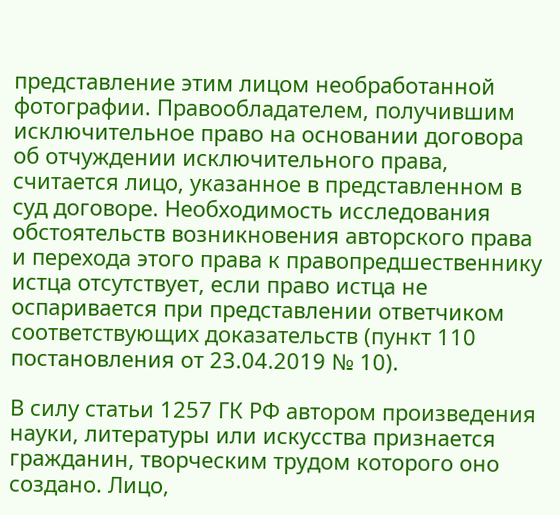представление этим лицом необработанной фотографии. Правообладателем, получившим исключительное право на основании договора об отчуждении исключительного права, считается лицо, указанное в представленном в суд договоре. Необходимость исследования обстоятельств возникновения авторского права и перехода этого права к правопредшественнику истца отсутствует, если право истца не оспаривается при представлении ответчиком соответствующих доказательств (пункт 110 постановления от 23.04.2019 № 10).

В силу статьи 1257 ГК РФ автором произведения науки, литературы или искусства признается гражданин, творческим трудом которого оно создано. Лицо,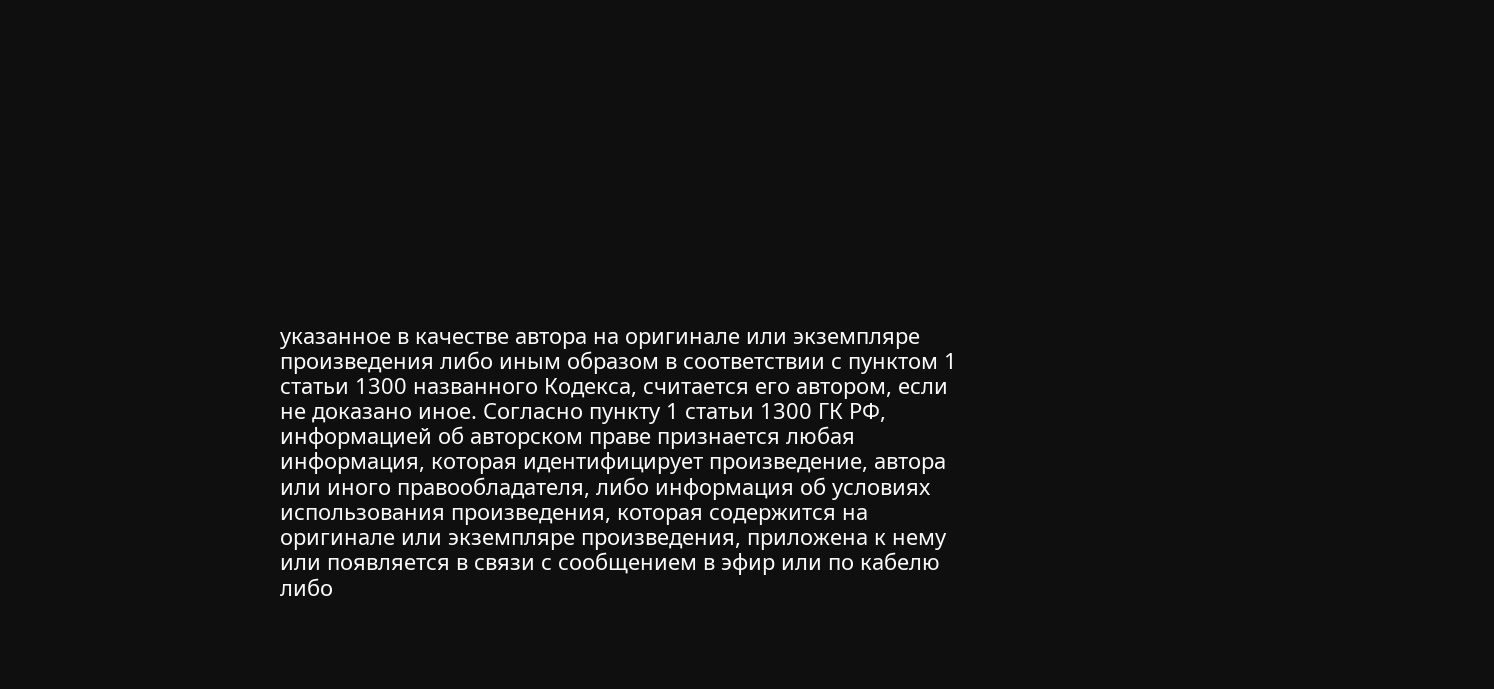указанное в качестве автора на оригинале или экземпляре произведения либо иным образом в соответствии с пунктом 1 статьи 1300 названного Кодекса, считается его автором, если не доказано иное. Согласно пункту 1 статьи 1300 ГК РФ, информацией об авторском праве признается любая информация, которая идентифицирует произведение, автора или иного правообладателя, либо информация об условиях использования произведения, которая содержится на оригинале или экземпляре произведения, приложена к нему или появляется в связи с сообщением в эфир или по кабелю либо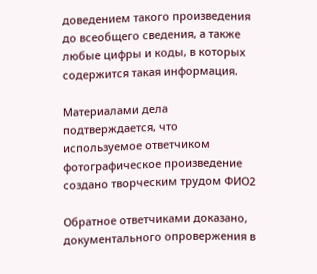доведением такого произведения до всеобщего сведения, а также любые цифры и коды, в которых содержится такая информация.

Материалами дела подтверждается, что используемое ответчиком фотографическое произведение создано творческим трудом ФИО2

Обратное ответчиками доказано, документального опровержения в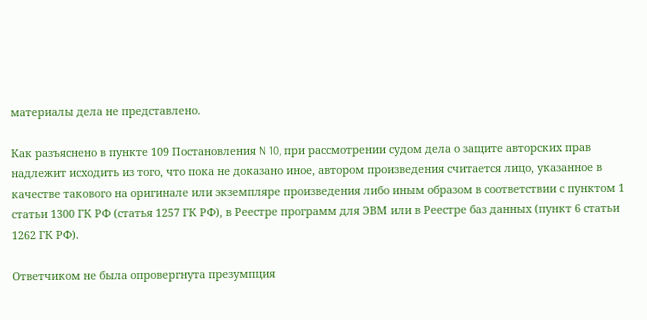материалы дела не представлено.

Как разъяснено в пункте 109 Постановления N 10, при рассмотрении судом дела о защите авторских прав надлежит исходить из того, что пока не доказано иное, автором произведения считается лицо, указанное в качестве такового на оригинале или экземпляре произведения либо иным образом в соответствии с пунктом 1 статьи 1300 ГК РФ (статья 1257 ГК РФ), в Реестре программ для ЭВМ или в Реестре баз данных (пункт 6 статьи 1262 ГК РФ).

Ответчиком не была опровергнута презумпция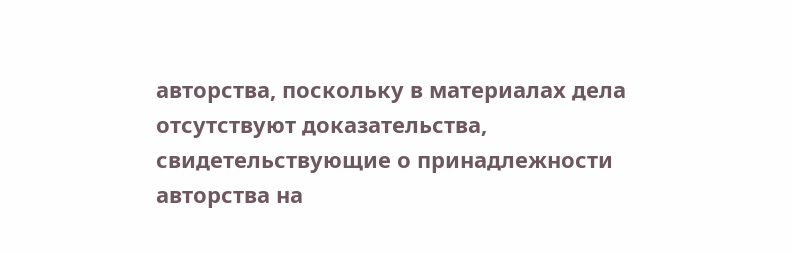авторства, поскольку в материалах дела отсутствуют доказательства, свидетельствующие о принадлежности авторства на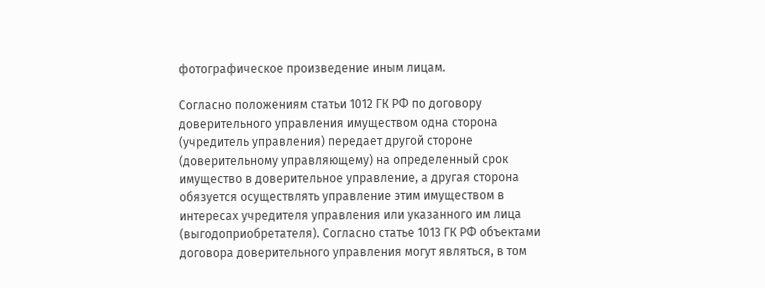фотографическое произведение иным лицам.

Согласно положениям статьи 1012 ГК РФ по договору доверительного управления имуществом одна сторона (учредитель управления) передает другой стороне (доверительному управляющему) на определенный срок имущество в доверительное управление, а другая сторона обязуется осуществлять управление этим имуществом в интересах учредителя управления или указанного им лица (выгодоприобретателя). Согласно статье 1013 ГК РФ объектами договора доверительного управления могут являться, в том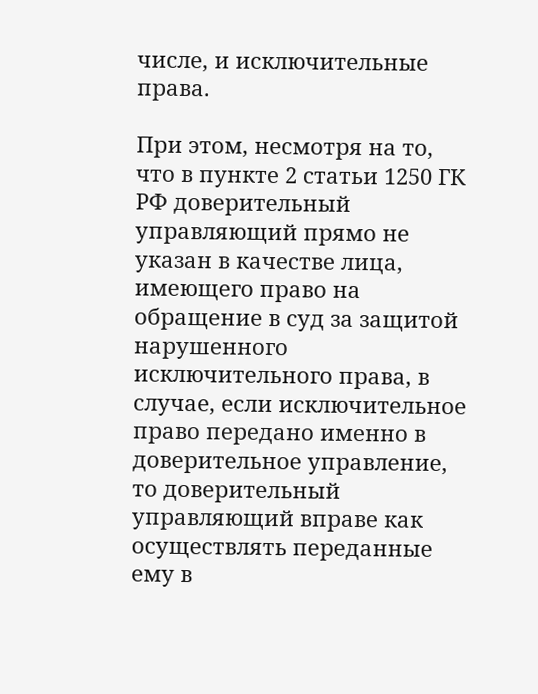числе, и исключительные права.

При этом, несмотря на то, что в пункте 2 статьи 1250 ГК РФ доверительный управляющий прямо не указан в качестве лица, имеющего право на обращение в суд за защитой нарушенного исключительного права, в случае, если исключительное право передано именно в доверительное управление, то доверительный управляющий вправе как осуществлять переданные ему в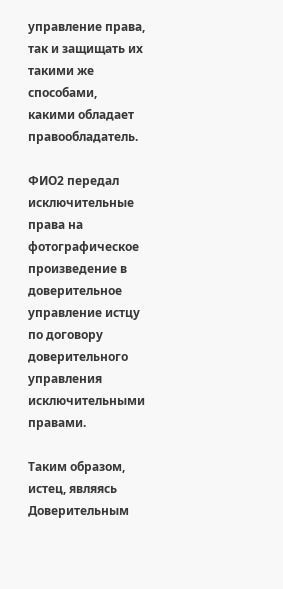управление права, так и защищать их такими же способами, какими обладает правообладатель.

ФИО2 передал исключительные права на фотографическое произведение в доверительное управление истцу по договору доверительного управления исключительными правами.

Таким образом, истец, являясь Доверительным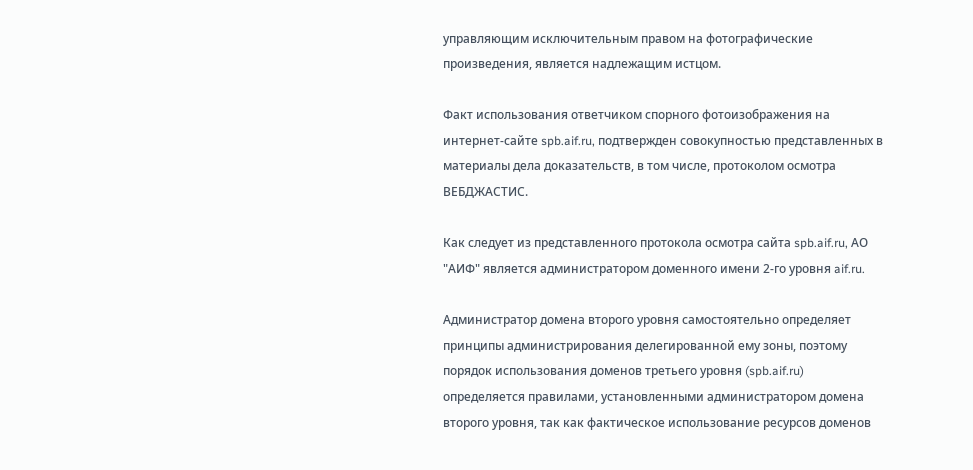управляющим исключительным правом на фотографические произведения, является надлежащим истцом.

Факт использования ответчиком спорного фотоизображения на интернет-сайте spb.aif.ru, подтвержден совокупностью представленных в материалы дела доказательств, в том числе, протоколом осмотра ВЕБДЖАСТИС.

Как следует из представленного протокола осмотра сайта spb.aif.ru, АО "АИФ" является администратором доменного имени 2-го уровня aif.ru.

Администратор домена второго уровня самостоятельно определяет принципы администрирования делегированной ему зоны, поэтому порядок использования доменов третьего уровня (spb.aif.ru) определяется правилами, установленными администратором домена второго уровня, так как фактическое использование ресурсов доменов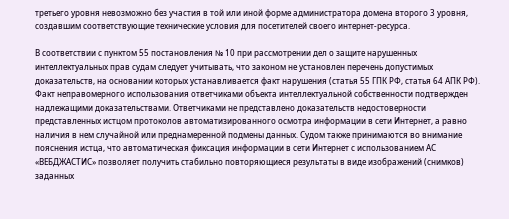третьего уровня невозможно без участия в той или иной форме администратора домена второго 3 уровня, создавшим соответствующие технические условия для посетителей своего интернет-ресурса.

В соответствии с пунктом 55 постановления № 10 при рассмотрении дел о защите нарушенных интеллектуальных прав судам следует учитывать, что законом не установлен перечень допустимых доказательств, на основании которых устанавливается факт нарушения (статья 55 ГПК РФ, статья 64 АПК РФ). Факт неправомерного использования ответчиками объекта интеллектуальной собственности подтвержден надлежащими доказательствами. Ответчиками не представлено доказательств недостоверности представленных истцом протоколов автоматизированного осмотра информации в сети Интернет, а равно наличия в нем случайной или преднамеренной подмены данных. Судом также принимаются во внимание пояснения истца, что автоматическая фиксация информации в сети Интернет с использованием АС «ВЕБДЖАСТИС» позволяет получить стабильно повторяющиеся результаты в виде изображений (снимков) заданных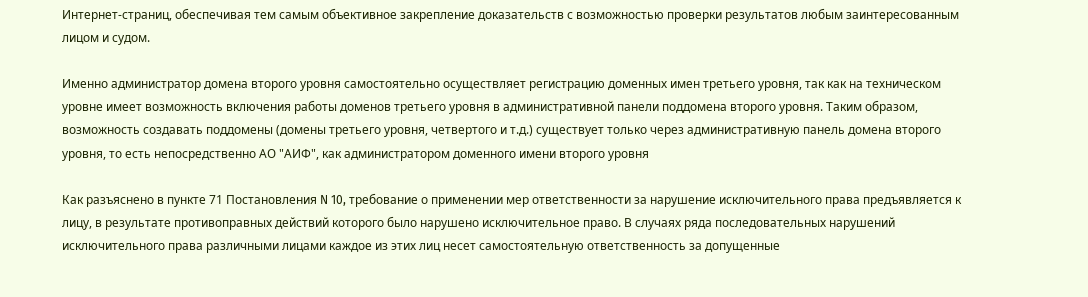Интернет-страниц, обеспечивая тем самым объективное закрепление доказательств с возможностью проверки результатов любым заинтересованным лицом и судом.

Именно администратор домена второго уровня самостоятельно осуществляет регистрацию доменных имен третьего уровня, так как на техническом уровне имеет возможность включения работы доменов третьего уровня в административной панели поддомена второго уровня. Таким образом, возможность создавать поддомены (домены третьего уровня, четвертого и т.д.) существует только через административную панель домена второго уровня, то есть непосредственно АО "АИФ", как администратором доменного имени второго уровня

Как разъяснено в пункте 71 Постановления N 10, требование о применении мер ответственности за нарушение исключительного права предъявляется к лицу, в результате противоправных действий которого было нарушено исключительное право. В случаях ряда последовательных нарушений исключительного права различными лицами каждое из этих лиц несет самостоятельную ответственность за допущенные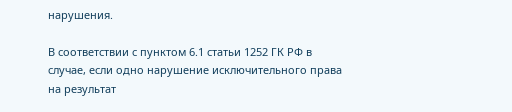нарушения.

В соответствии с пунктом 6.1 статьи 1252 ГК РФ в случае, если одно нарушение исключительного права на результат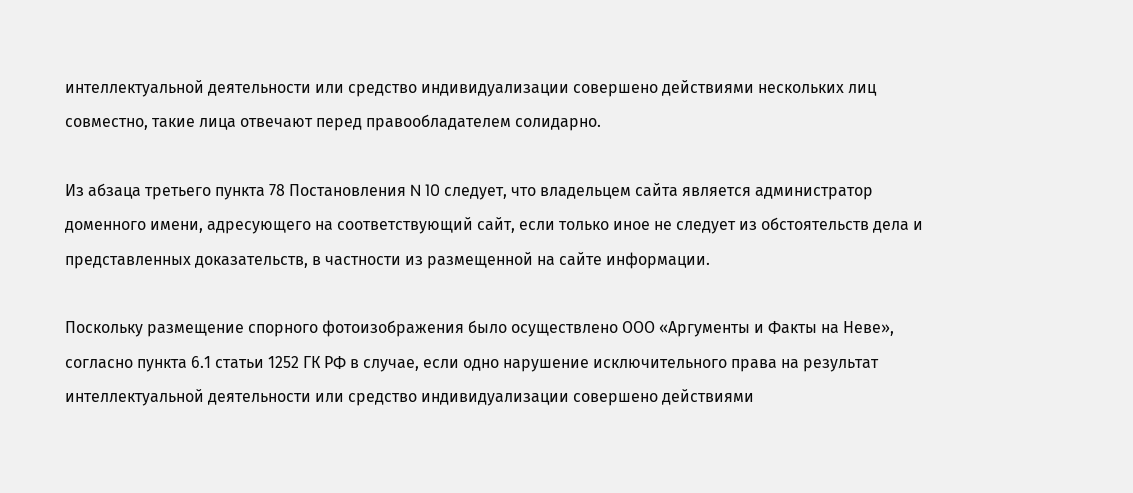интеллектуальной деятельности или средство индивидуализации совершено действиями нескольких лиц совместно, такие лица отвечают перед правообладателем солидарно.

Из абзаца третьего пункта 78 Постановления N 10 следует, что владельцем сайта является администратор доменного имени, адресующего на соответствующий сайт, если только иное не следует из обстоятельств дела и представленных доказательств, в частности из размещенной на сайте информации.

Поскольку размещение спорного фотоизображения было осуществлено ООО «Аргументы и Факты на Неве», согласно пункта 6.1 статьи 1252 ГК РФ в случае, если одно нарушение исключительного права на результат интеллектуальной деятельности или средство индивидуализации совершено действиями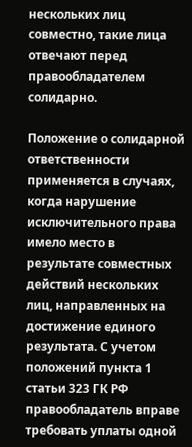нескольких лиц совместно, такие лица отвечают перед правообладателем солидарно.

Положение о солидарной ответственности применяется в случаях, когда нарушение исключительного права имело место в результате совместных действий нескольких лиц, направленных на достижение единого результата. С учетом положений пункта 1 статьи 323 ГК РФ правообладатель вправе требовать уплаты одной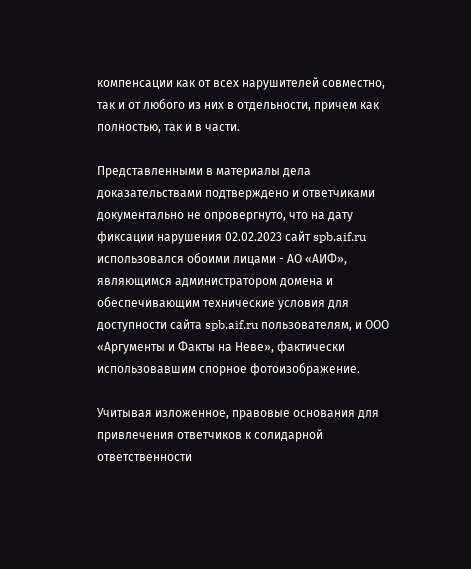компенсации как от всех нарушителей совместно, так и от любого из них в отдельности, причем как полностью, так и в части.

Представленными в материалы дела доказательствами подтверждено и ответчиками документально не опровергнуто, что на дату фиксации нарушения 02.02.2023 сайт spb.aif.ru использовался обоими лицами - АО «АИФ», являющимся администратором домена и обеспечивающим технические условия для доступности сайта spb.aif.ru пользователям, и ООО «Аргументы и Факты на Неве», фактически использовавшим спорное фотоизображение.

Учитывая изложенное, правовые основания для привлечения ответчиков к солидарной ответственности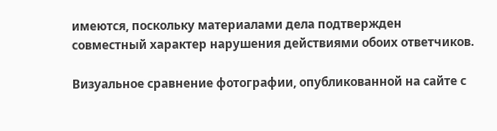имеются, поскольку материалами дела подтвержден совместный характер нарушения действиями обоих ответчиков.

Визуальное сравнение фотографии, опубликованной на сайте с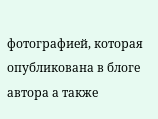фотографией, которая опубликована в блоге автора а также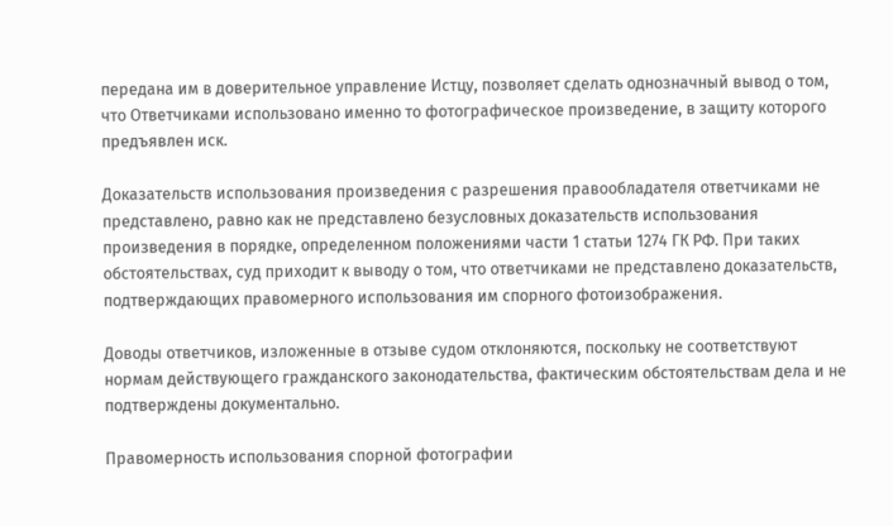передана им в доверительное управление Истцу, позволяет сделать однозначный вывод о том, что Ответчиками использовано именно то фотографическое произведение, в защиту которого предъявлен иск.

Доказательств использования произведения с разрешения правообладателя ответчиками не представлено, равно как не представлено безусловных доказательств использования произведения в порядке, определенном положениями части 1 статьи 1274 ГК РФ. При таких обстоятельствах, суд приходит к выводу о том, что ответчиками не представлено доказательств, подтверждающих правомерного использования им спорного фотоизображения.

Доводы ответчиков, изложенные в отзыве судом отклоняются, поскольку не соответствуют нормам действующего гражданского законодательства, фактическим обстоятельствам дела и не подтверждены документально.

Правомерность использования спорной фотографии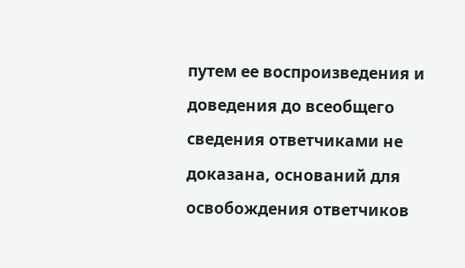путем ее воспроизведения и доведения до всеобщего сведения ответчиками не доказана, оснований для освобождения ответчиков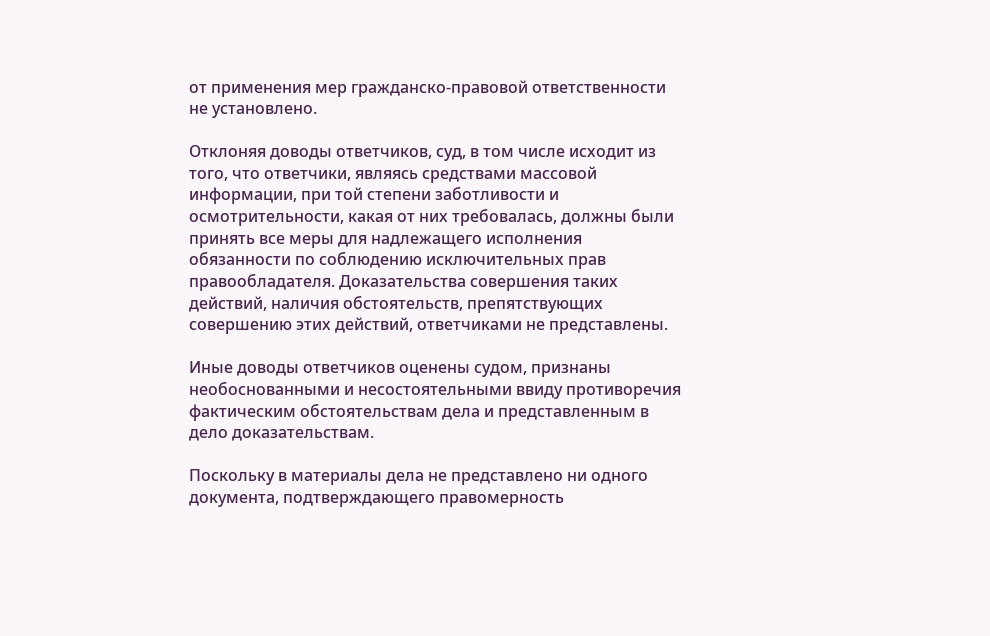от применения мер гражданско-правовой ответственности не установлено.

Отклоняя доводы ответчиков, суд, в том числе исходит из того, что ответчики, являясь средствами массовой информации, при той степени заботливости и осмотрительности, какая от них требовалась, должны были принять все меры для надлежащего исполнения обязанности по соблюдению исключительных прав правообладателя. Доказательства совершения таких действий, наличия обстоятельств, препятствующих совершению этих действий, ответчиками не представлены.

Иные доводы ответчиков оценены судом, признаны необоснованными и несостоятельными ввиду противоречия фактическим обстоятельствам дела и представленным в дело доказательствам.

Поскольку в материалы дела не представлено ни одного документа, подтверждающего правомерность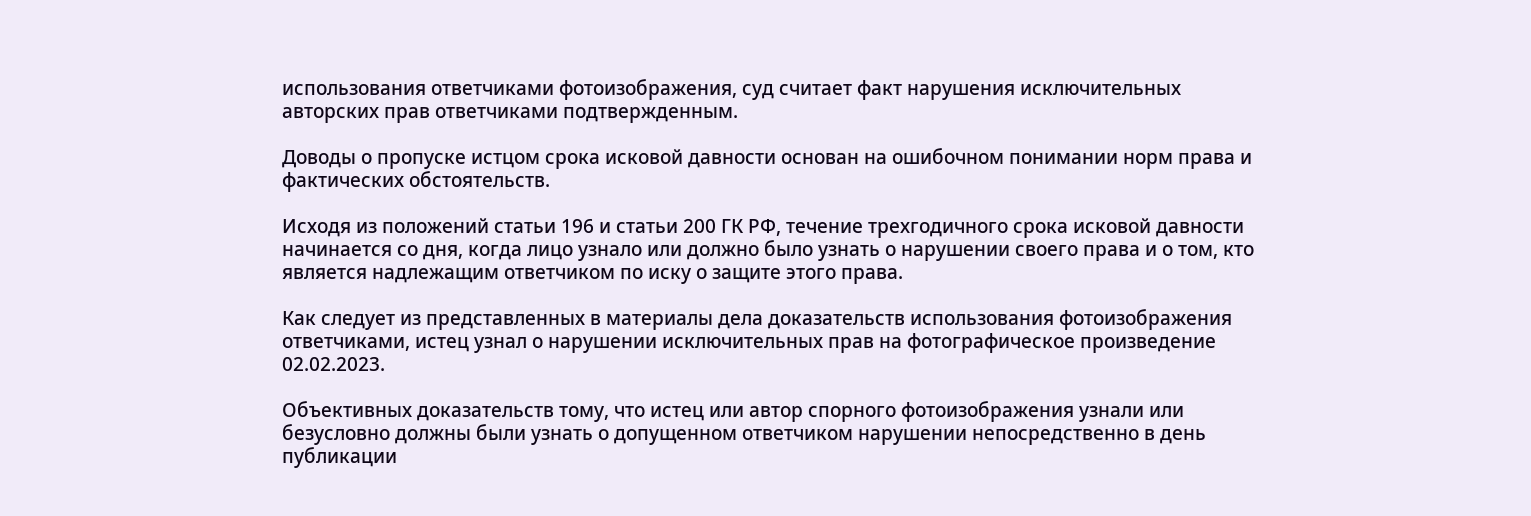использования ответчиками фотоизображения, суд считает факт нарушения исключительных авторских прав ответчиками подтвержденным.

Доводы о пропуске истцом срока исковой давности основан на ошибочном понимании норм права и фактических обстоятельств.

Исходя из положений статьи 196 и статьи 200 ГК РФ, течение трехгодичного срока исковой давности начинается со дня, когда лицо узнало или должно было узнать о нарушении своего права и о том, кто является надлежащим ответчиком по иску о защите этого права.

Как следует из представленных в материалы дела доказательств использования фотоизображения ответчиками, истец узнал о нарушении исключительных прав на фотографическое произведение 02.02.2023.

Объективных доказательств тому, что истец или автор спорного фотоизображения узнали или безусловно должны были узнать о допущенном ответчиком нарушении непосредственно в день публикации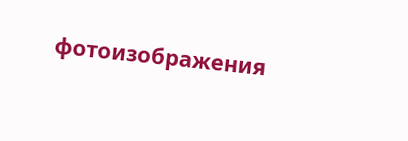фотоизображения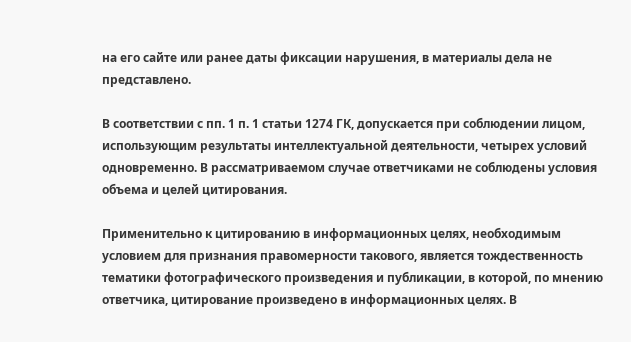на его сайте или ранее даты фиксации нарушения, в материалы дела не представлено.

В соответствии с пп. 1 п. 1 статьи 1274 ГК, допускается при соблюдении лицом, использующим результаты интеллектуальной деятельности, четырех условий одновременно. В рассматриваемом случае ответчиками не соблюдены условия объема и целей цитирования.

Применительно к цитированию в информационных целях, необходимым условием для признания правомерности такового, является тождественность тематики фотографического произведения и публикации, в которой, по мнению ответчика, цитирование произведено в информационных целях. В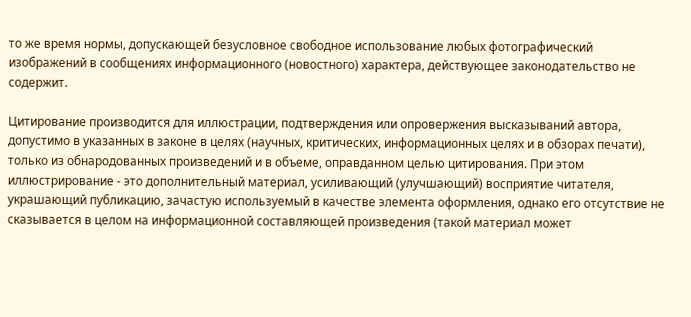то же время нормы, допускающей безусловное свободное использование любых фотографический изображений в сообщениях информационного (новостного) характера, действующее законодательство не содержит.

Цитирование производится для иллюстрации, подтверждения или опровержения высказываний автора, допустимо в указанных в законе в целях (научных, критических, информационных целях и в обзорах печати), только из обнародованных произведений и в объеме, оправданном целью цитирования. При этом иллюстрирование - это дополнительный материал, усиливающий (улучшающий) восприятие читателя, украшающий публикацию, зачастую используемый в качестве элемента оформления, однако его отсутствие не сказывается в целом на информационной составляющей произведения (такой материал может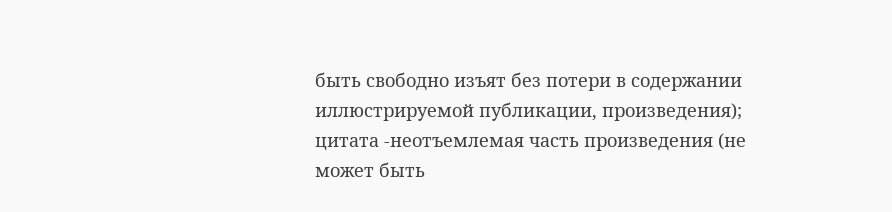быть свободно изъят без потери в содержании иллюстрируемой публикации, произведения); цитата -неотъемлемая часть произведения (не может быть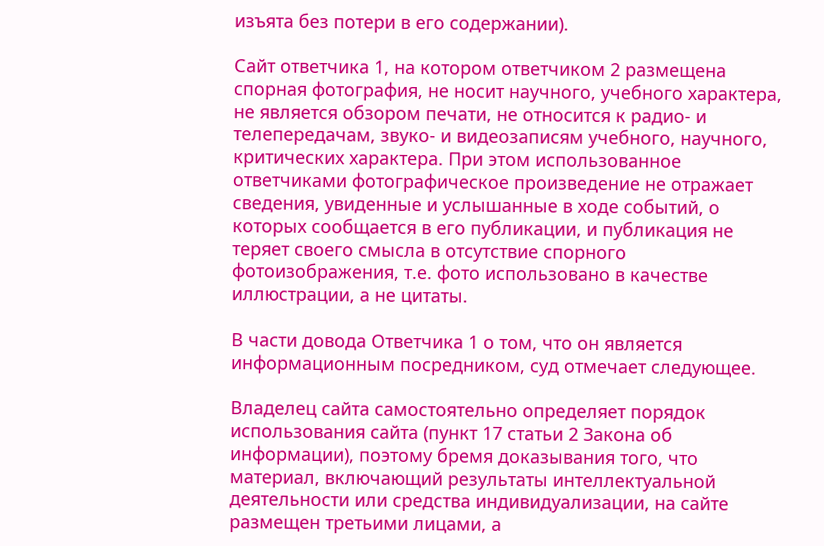изъята без потери в его содержании).

Сайт ответчика 1, на котором ответчиком 2 размещена спорная фотография, не носит научного, учебного характера, не является обзором печати, не относится к радио- и телепередачам, звуко- и видеозаписям учебного, научного, критических характера. При этом использованное ответчиками фотографическое произведение не отражает сведения, увиденные и услышанные в ходе событий, о которых сообщается в его публикации, и публикация не теряет своего смысла в отсутствие спорного фотоизображения, т.е. фото использовано в качестве иллюстрации, а не цитаты.

В части довода Ответчика 1 о том, что он является информационным посредником, суд отмечает следующее.

Владелец сайта самостоятельно определяет порядок использования сайта (пункт 17 статьи 2 Закона об информации), поэтому бремя доказывания того, что материал, включающий результаты интеллектуальной деятельности или средства индивидуализации, на сайте размещен третьими лицами, а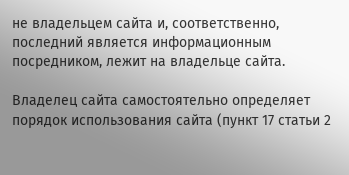не владельцем сайта и, соответственно, последний является информационным посредником, лежит на владельце сайта.

Владелец сайта самостоятельно определяет порядок использования сайта (пункт 17 статьи 2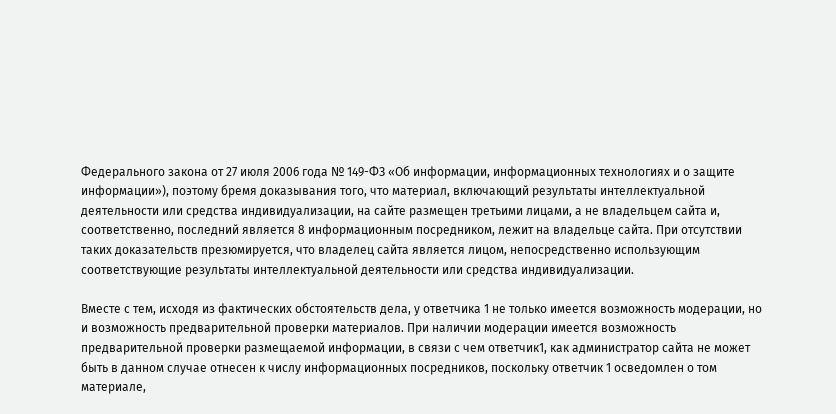Федерального закона от 27 июля 2006 года № 149-ФЗ «Об информации, информационных технологиях и о защите информации»), поэтому бремя доказывания того, что материал, включающий результаты интеллектуальной деятельности или средства индивидуализации, на сайте размещен третьими лицами, а не владельцем сайта и, соответственно, последний является 8 информационным посредником, лежит на владельце сайта. При отсутствии таких доказательств презюмируется, что владелец сайта является лицом, непосредственно использующим соответствующие результаты интеллектуальной деятельности или средства индивидуализации.

Вместе с тем, исходя из фактических обстоятельств дела, у ответчика 1 не только имеется возможность модерации, но и возможность предварительной проверки материалов. При наличии модерации имеется возможность предварительной проверки размещаемой информации, в связи с чем ответчик1, как администратор сайта не может быть в данном случае отнесен к числу информационных посредников, поскольку ответчик 1 осведомлен о том материале,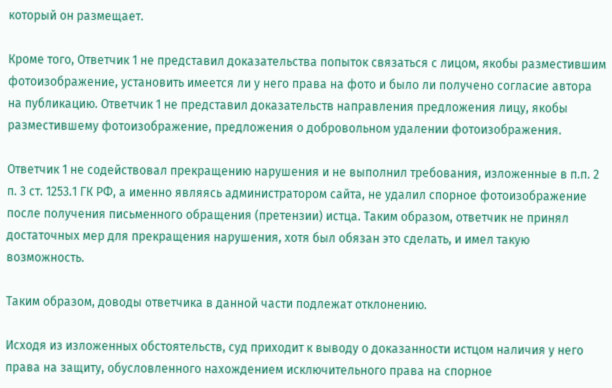который он размещает.

Кроме того, Ответчик 1 не представил доказательства попыток связаться с лицом, якобы разместившим фотоизображение, установить имеется ли у него права на фото и было ли получено согласие автора на публикацию. Ответчик 1 не представил доказательств направления предложения лицу, якобы разместившему фотоизображение, предложения о добровольном удалении фотоизображения.

Ответчик 1 не содействовал прекращению нарушения и не выполнил требования, изложенные в п.п. 2 п. 3 ст. 1253.1 ГК РФ, а именно являясь администратором сайта, не удалил спорное фотоизображение после получения письменного обращения (претензии) истца. Таким образом, ответчик не принял достаточных мер для прекращения нарушения, хотя был обязан это сделать, и имел такую возможность.

Таким образом, доводы ответчика в данной части подлежат отклонению.

Исходя из изложенных обстоятельств, суд приходит к выводу о доказанности истцом наличия у него права на защиту, обусловленного нахождением исключительного права на спорное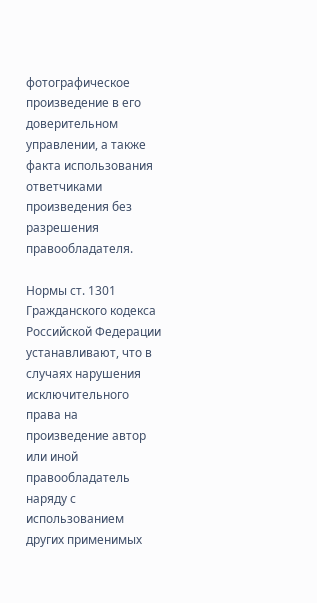фотографическое произведение в его доверительном управлении, а также факта использования ответчиками произведения без разрешения правообладателя.

Нормы ст. 1301 Гражданского кодекса Российской Федерации устанавливают, что в случаях нарушения исключительного права на произведение автор или иной правообладатель наряду с использованием других применимых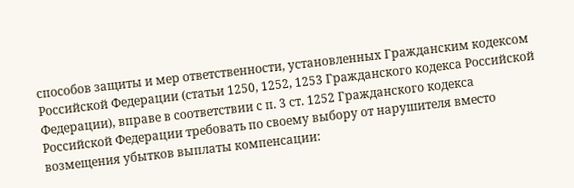способов защиты и мер ответственности, установленных Гражданским кодексом Российской Федерации (статьи 1250, 1252, 1253 Гражданского кодекса Российской Федерации), вправе в соответствии с п. 3 ст. 1252 Гражданского кодекса Российской Федерации требовать по своему выбору от нарушителя вместо возмещения убытков выплаты компенсации: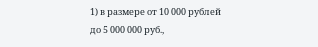1) в размере от 10 000 рублей до 5 000 000 руб.,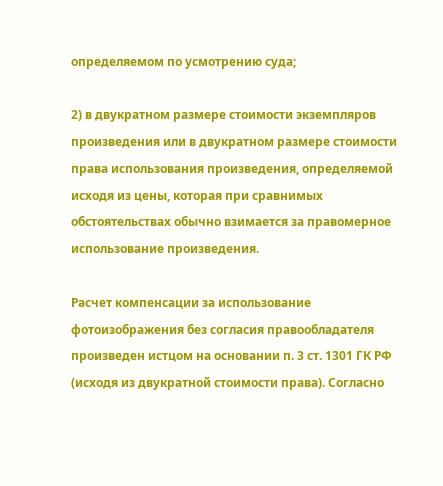определяемом по усмотрению суда;

2) в двукратном размере стоимости экземпляров произведения или в двукратном размере стоимости права использования произведения, определяемой исходя из цены, которая при сравнимых обстоятельствах обычно взимается за правомерное использование произведения.

Расчет компенсации за использование фотоизображения без согласия правообладателя произведен истцом на основании п. 3 ст. 1301 ГК РФ (исходя из двукратной стоимости права). Согласно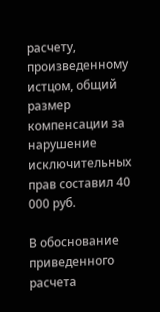расчету, произведенному истцом, общий размер компенсации за нарушение исключительных прав составил 40 000 руб.

В обоснование приведенного расчета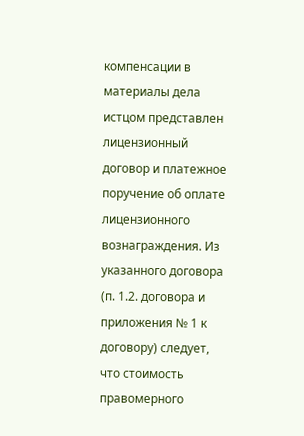компенсации в материалы дела истцом представлен лицензионный договор и платежное поручение об оплате лицензионного вознаграждения. Из указанного договора (п. 1.2. договора и приложения № 1 к договору) следует, что стоимость правомерного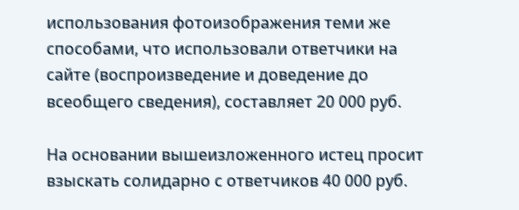использования фотоизображения теми же способами, что использовали ответчики на сайте (воспроизведение и доведение до всеобщего сведения), составляет 20 000 руб.

На основании вышеизложенного истец просит взыскать солидарно с ответчиков 40 000 руб.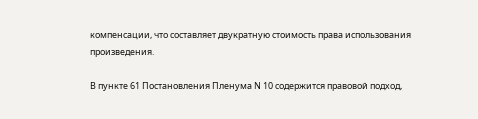компенсации, что составляет двукратную стоимость права использования произведения.

В пункте 61 Постановления Пленума N 10 содержится правовой подход,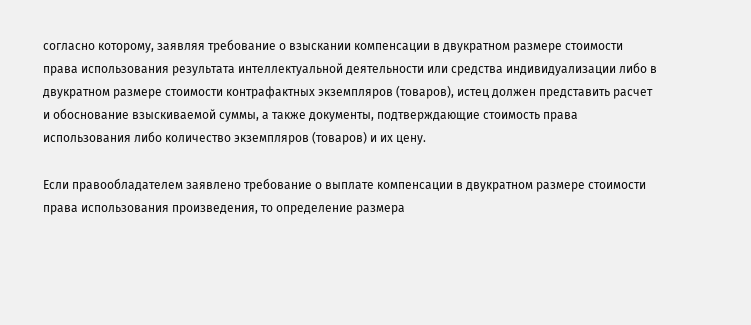согласно которому, заявляя требование о взыскании компенсации в двукратном размере стоимости права использования результата интеллектуальной деятельности или средства индивидуализации либо в двукратном размере стоимости контрафактных экземпляров (товаров), истец должен представить расчет и обоснование взыскиваемой суммы, а также документы, подтверждающие стоимость права использования либо количество экземпляров (товаров) и их цену.

Если правообладателем заявлено требование о выплате компенсации в двукратном размере стоимости права использования произведения, то определение размера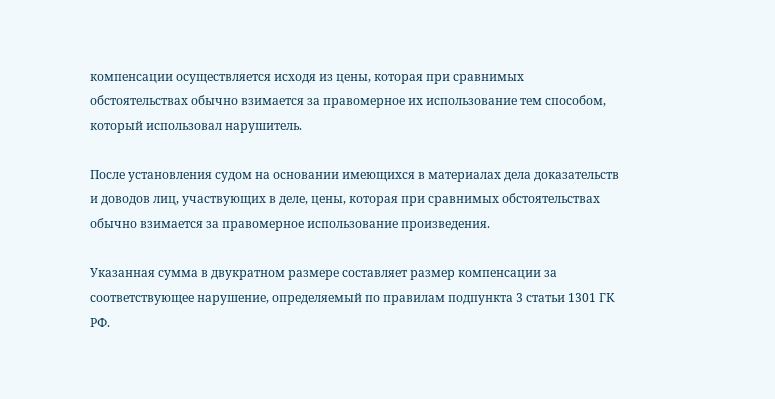компенсации осуществляется исходя из цены, которая при сравнимых обстоятельствах обычно взимается за правомерное их использование тем способом, который использовал нарушитель.

После установления судом на основании имеющихся в материалах дела доказательств и доводов лиц, участвующих в деле, цены, которая при сравнимых обстоятельствах обычно взимается за правомерное использование произведения.

Указанная сумма в двукратном размере составляет размер компенсации за соответствующее нарушение, определяемый по правилам подпункта 3 статьи 1301 ГК РФ.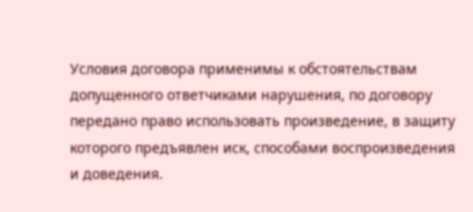Условия договора применимы к обстоятельствам допущенного ответчиками нарушения, по договору передано право использовать произведение, в защиту которого предъявлен иск, способами воспроизведения и доведения.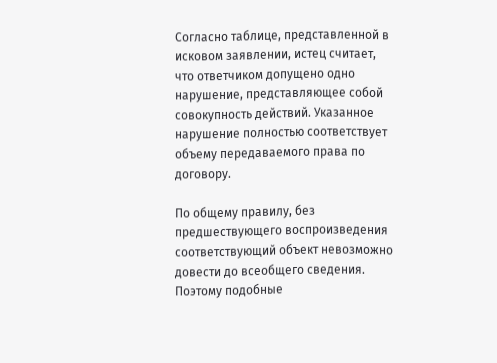Согласно таблице, представленной в исковом заявлении, истец считает, что ответчиком допущено одно нарушение, представляющее собой совокупность действий. Указанное нарушение полностью соответствует объему передаваемого права по договору.

По общему правилу, без предшествующего воспроизведения соответствующий объект невозможно довести до всеобщего сведения. Поэтому подобные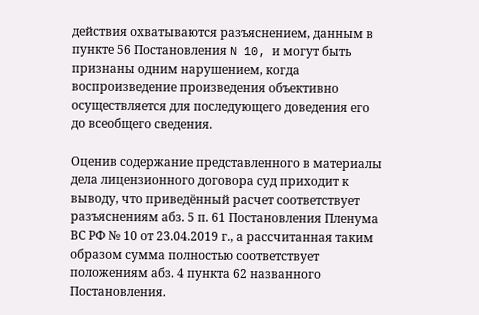действия охватываются разъяснением, данным в пункте 56 Постановления N 10, и могут быть признаны одним нарушением, когда воспроизведение произведения объективно осуществляется для последующего доведения его до всеобщего сведения.

Оценив содержание представленного в материалы дела лицензионного договора суд приходит к выводу, что приведённый расчет соответствует разъяснениям абз. 5 п. 61 Постановления Пленума ВС РФ № 10 от 23.04.2019 г., а рассчитанная таким образом сумма полностью соответствует положениям абз. 4 пункта 62 названного Постановления.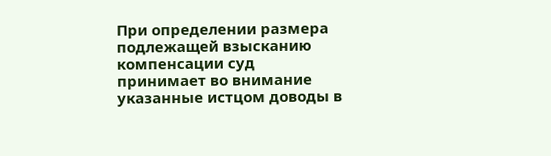При определении размера подлежащей взысканию компенсации суд принимает во внимание указанные истцом доводы в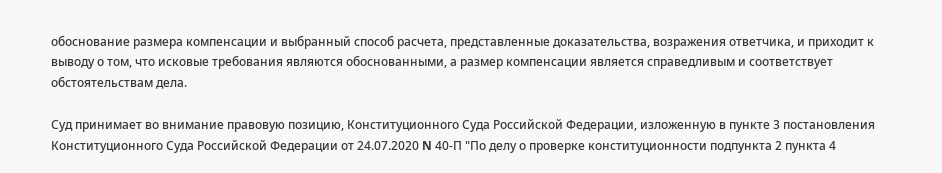обоснование размера компенсации и выбранный способ расчета, представленные доказательства, возражения ответчика, и приходит к выводу о том, что исковые требования являются обоснованными, а размер компенсации является справедливым и соответствует обстоятельствам дела.

Суд принимает во внимание правовую позицию, Конституционного Суда Российской Федерации, изложенную в пункте 3 постановления Конституционного Суда Российской Федерации от 24.07.2020 N 40-П "По делу о проверке конституционности подпункта 2 пункта 4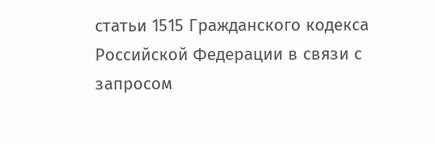статьи 1515 Гражданского кодекса Российской Федерации в связи с запросом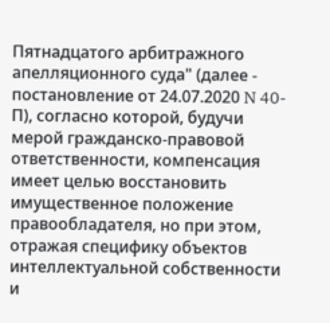Пятнадцатого арбитражного апелляционного суда" (далее - постановление от 24.07.2020 N 40-П), согласно которой, будучи мерой гражданско-правовой ответственности, компенсация имеет целью восстановить имущественное положение правообладателя, но при этом, отражая специфику объектов интеллектуальной собственности и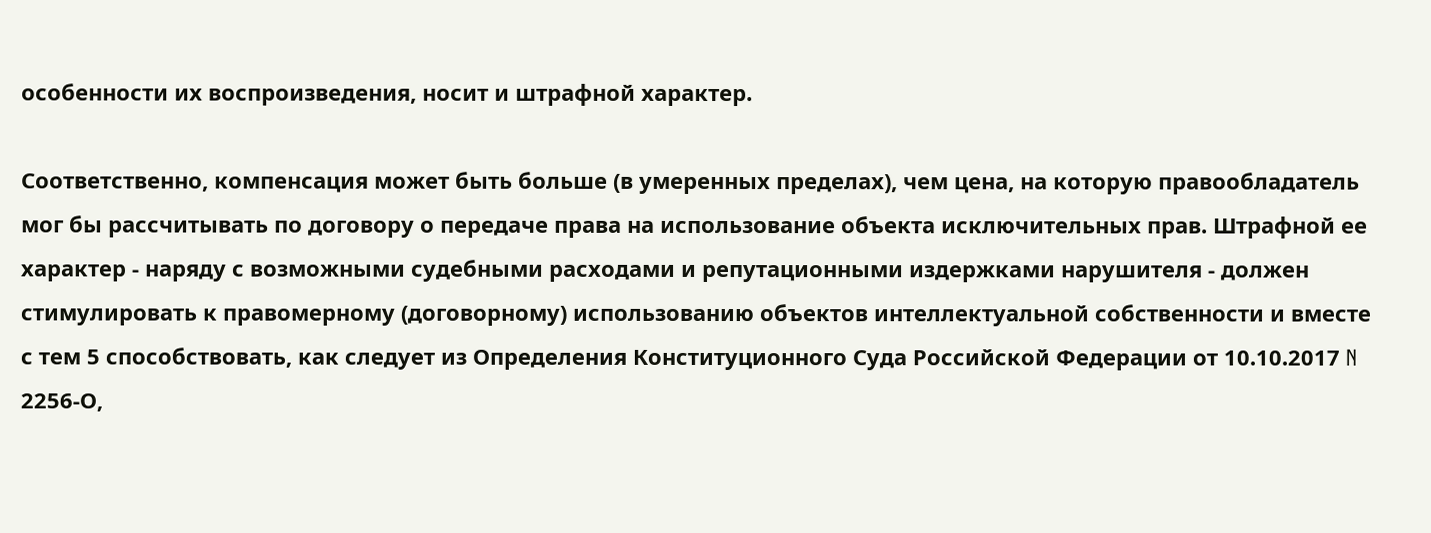особенности их воспроизведения, носит и штрафной характер.

Соответственно, компенсация может быть больше (в умеренных пределах), чем цена, на которую правообладатель мог бы рассчитывать по договору о передаче права на использование объекта исключительных прав. Штрафной ее характер - наряду с возможными судебными расходами и репутационными издержками нарушителя - должен стимулировать к правомерному (договорному) использованию объектов интеллектуальной собственности и вместе с тем 5 способствовать, как следует из Определения Конституционного Суда Российской Федерации от 10.10.2017 N 2256-О,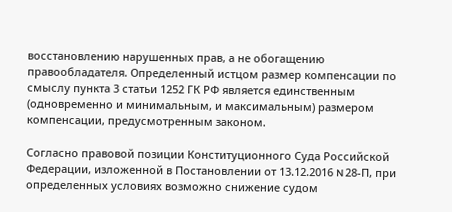восстановлению нарушенных прав, а не обогащению правообладателя. Определенный истцом размер компенсации по смыслу пункта 3 статьи 1252 ГК РФ является единственным (одновременно и минимальным, и максимальным) размером компенсации, предусмотренным законом.

Согласно правовой позиции Конституционного Суда Российской Федерации, изложенной в Постановлении от 13.12.2016 N 28-П, при определенных условиях возможно снижение судом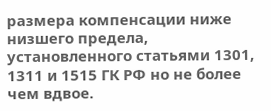размера компенсации ниже низшего предела, установленного статьями 1301, 1311 и 1515 ГК РФ но не более чем вдвое.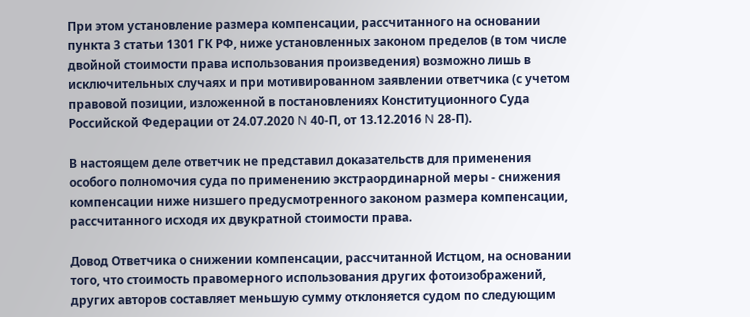При этом установление размера компенсации, рассчитанного на основании пункта 3 статьи 1301 ГК РФ, ниже установленных законом пределов (в том числе двойной стоимости права использования произведения) возможно лишь в исключительных случаях и при мотивированном заявлении ответчика (с учетом правовой позиции, изложенной в постановлениях Конституционного Суда Российской Федерации от 24.07.2020 N 40-П, от 13.12.2016 N 28-П).

В настоящем деле ответчик не представил доказательств для применения особого полномочия суда по применению экстраординарной меры - снижения компенсации ниже низшего предусмотренного законом размера компенсации, рассчитанного исходя их двукратной стоимости права.

Довод Ответчика о снижении компенсации, рассчитанной Истцом, на основании того, что стоимость правомерного использования других фотоизображений, других авторов составляет меньшую сумму отклоняется судом по следующим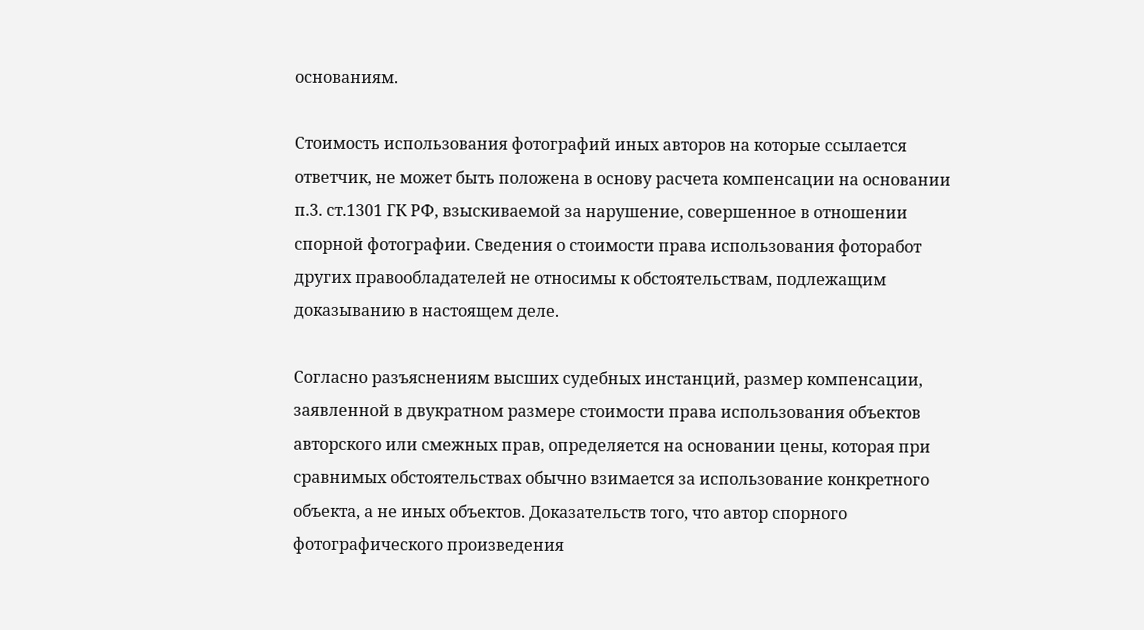основаниям.

Стоимость использования фотографий иных авторов на которые ссылается ответчик, не может быть положена в основу расчета компенсации на основании п.3. ст.1301 ГК РФ, взыскиваемой за нарушение, совершенное в отношении спорной фотографии. Сведения о стоимости права использования фоторабот других правообладателей не относимы к обстоятельствам, подлежащим доказыванию в настоящем деле.

Согласно разъяснениям высших судебных инстанций, размер компенсации, заявленной в двукратном размере стоимости права использования объектов авторского или смежных прав, определяется на основании цены, которая при сравнимых обстоятельствах обычно взимается за использование конкретного объекта, а не иных объектов. Доказательств того, что автор спорного фотографического произведения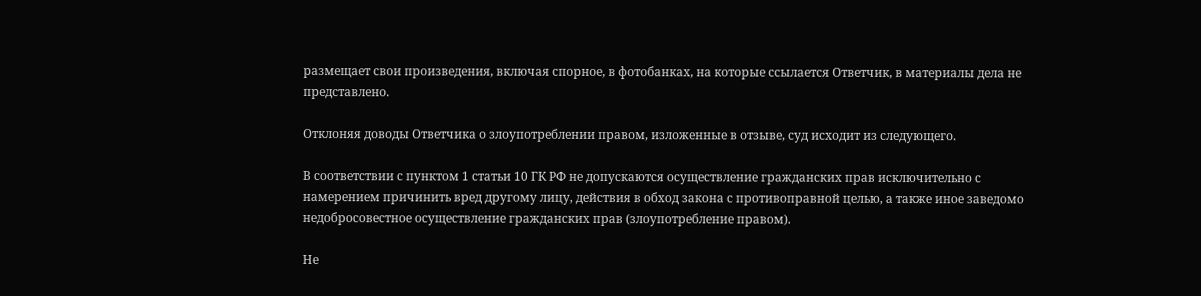размещает свои произведения, включая спорное, в фотобанках, на которые ссылается Ответчик, в материалы дела не представлено.

Отклоняя доводы Ответчика о злоупотреблении правом, изложенные в отзыве, суд исходит из следующего.

В соответствии с пунктом 1 статьи 10 ГК РФ не допускаются осуществление гражданских прав исключительно с намерением причинить вред другому лицу, действия в обход закона с противоправной целью, а также иное заведомо недобросовестное осуществление гражданских прав (злоупотребление правом).

Не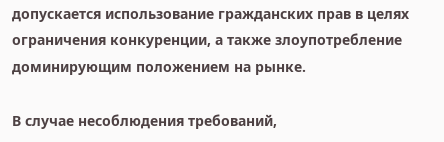допускается использование гражданских прав в целях ограничения конкуренции, а также злоупотребление доминирующим положением на рынке.

В случае несоблюдения требований,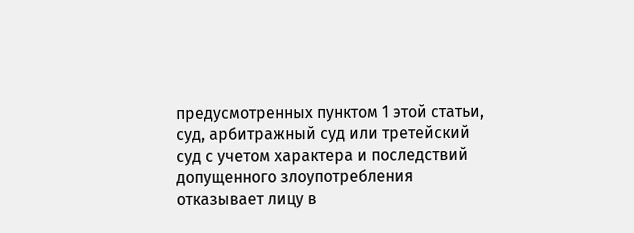предусмотренных пунктом 1 этой статьи, суд, арбитражный суд или третейский суд с учетом характера и последствий допущенного злоупотребления отказывает лицу в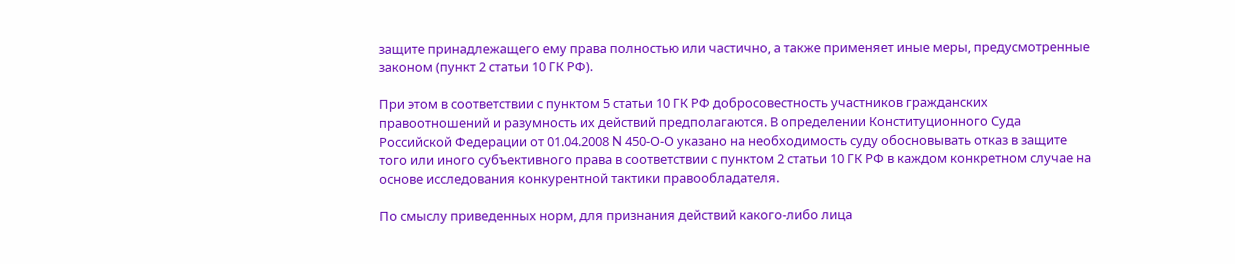защите принадлежащего ему права полностью или частично, а также применяет иные меры, предусмотренные законом (пункт 2 статьи 10 ГК РФ).

При этом в соответствии с пунктом 5 статьи 10 ГК РФ добросовестность участников гражданских правоотношений и разумность их действий предполагаются. В определении Конституционного Суда Российской Федерации от 01.04.2008 N 450-О-О указано на необходимость суду обосновывать отказ в защите того или иного субъективного права в соответствии с пунктом 2 статьи 10 ГК РФ в каждом конкретном случае на основе исследования конкурентной тактики правообладателя.

По смыслу приведенных норм, для признания действий какого-либо лица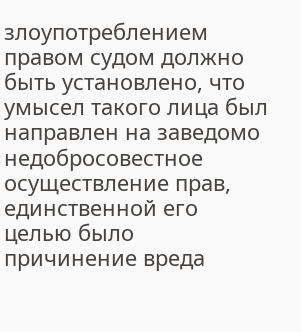злоупотреблением правом судом должно быть установлено, что умысел такого лица был направлен на заведомо недобросовестное осуществление прав, единственной его целью было причинение вреда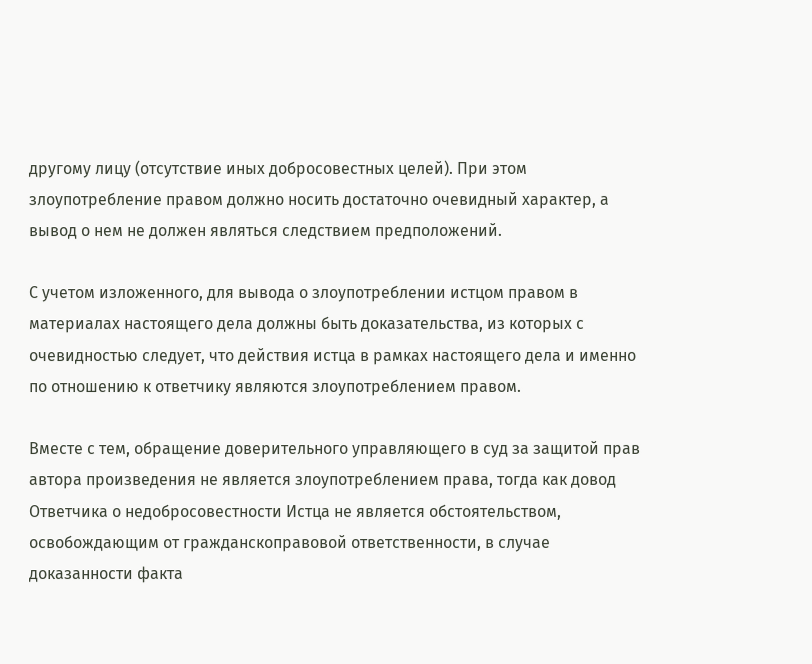другому лицу (отсутствие иных добросовестных целей). При этом злоупотребление правом должно носить достаточно очевидный характер, а вывод о нем не должен являться следствием предположений.

С учетом изложенного, для вывода о злоупотреблении истцом правом в материалах настоящего дела должны быть доказательства, из которых с очевидностью следует, что действия истца в рамках настоящего дела и именно по отношению к ответчику являются злоупотреблением правом.

Вместе с тем, обращение доверительного управляющего в суд за защитой прав автора произведения не является злоупотреблением права, тогда как довод Ответчика о недобросовестности Истца не является обстоятельством, освобождающим от гражданскоправовой ответственности, в случае доказанности факта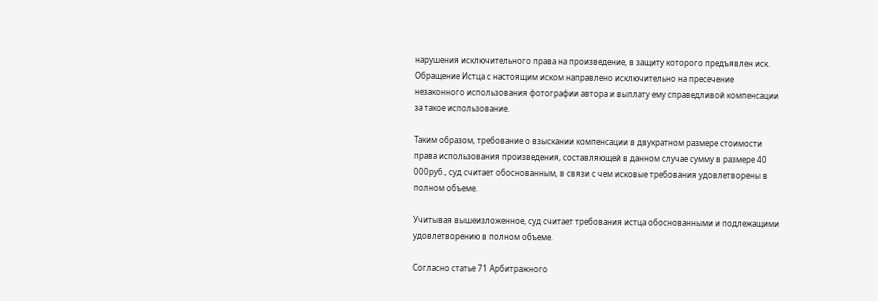нарушения исключительного права на произведение, в защиту которого предъявлен иск. Обращение Истца с настоящим иском направлено исключительно на пресечение незаконного использования фотографии автора и выплату ему справедливой компенсации за такое использование.

Таким образом, требование о взыскании компенсации в двукратном размере стоимости права использования произведения, составляющей в данном случае сумму в размере 40 000руб., суд считает обоснованным, в связи с чем исковые требования удовлетворены в полном объеме.

Учитывая вышеизложенное, суд считает требования истца обоснованными и подлежащими удовлетворению в полном объеме.

Согласно статье 71 Арбитражного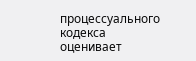процессуального кодекса оценивает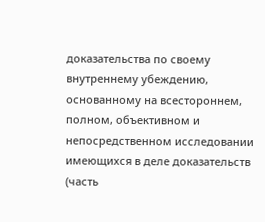доказательства по своему внутреннему убеждению, основанному на всестороннем, полном, объективном и непосредственном исследовании имеющихся в деле доказательств (часть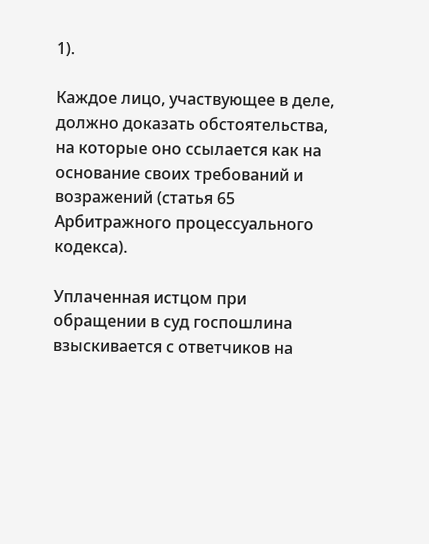1).

Каждое лицо, участвующее в деле, должно доказать обстоятельства, на которые оно ссылается как на основание своих требований и возражений (статья 65 Арбитражного процессуального кодекса).

Уплаченная истцом при обращении в суд госпошлина взыскивается с ответчиков на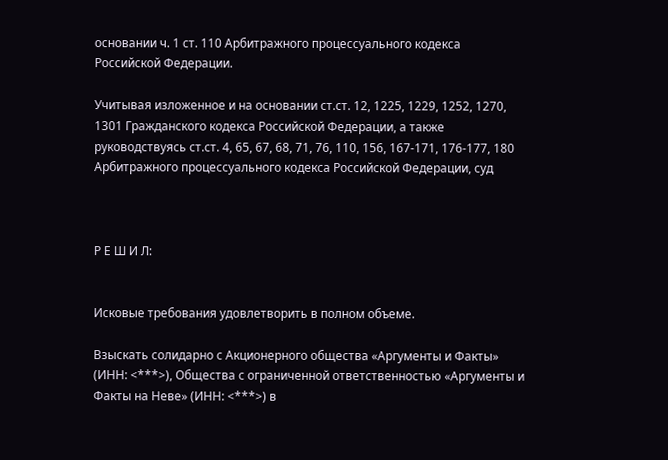основании ч. 1 ст. 110 Арбитражного процессуального кодекса Российской Федерации.

Учитывая изложенное и на основании ст.ст. 12, 1225, 1229, 1252, 1270, 1301 Гражданского кодекса Российской Федерации, а также руководствуясь ст.ст. 4, 65, 67, 68, 71, 76, 110, 156, 167-171, 176-177, 180 Арбитражного процессуального кодекса Российской Федерации, суд



Р Е Ш И Л:


Исковые требования удовлетворить в полном объеме.

Взыскать солидарно с Акционерного общества «Аргументы и Факты» (ИНН: <***>), Общества с ограниченной ответственностью «Аргументы и Факты на Неве» (ИНН: <***>) в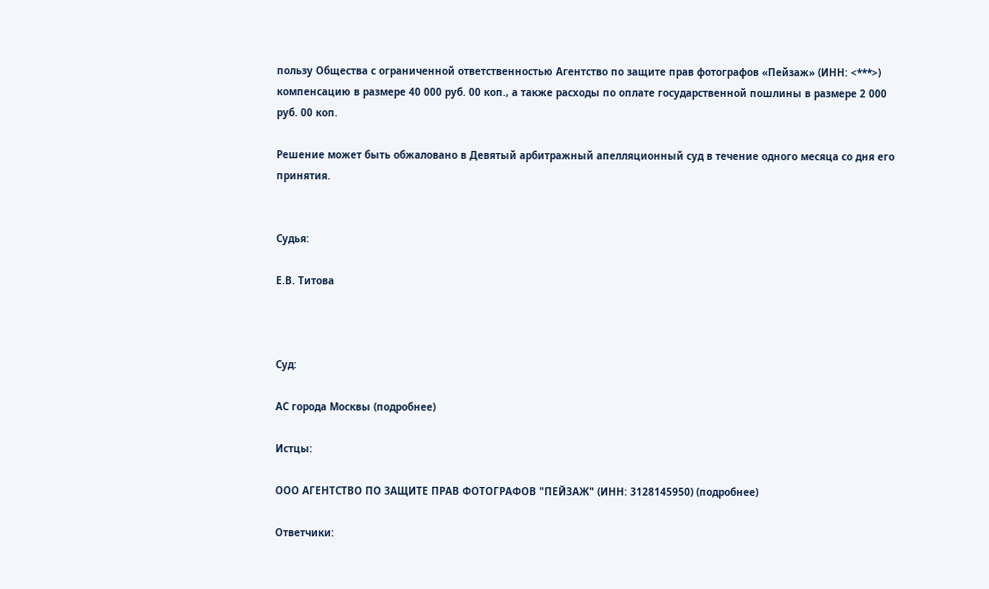пользу Общества с ограниченной ответственностью Агентство по защите прав фотографов «Пейзаж» (ИНН: <***>) компенсацию в размере 40 000 руб. 00 коп., а также расходы по оплате государственной пошлины в размере 2 000 руб. 00 коп.

Решение может быть обжаловано в Девятый арбитражный апелляционный суд в течение одного месяца со дня его принятия.


Судья:

Е.В. Титова



Суд:

АС города Москвы (подробнее)

Истцы:

ООО АГЕНТСТВО ПО ЗАЩИТЕ ПРАВ ФОТОГРАФОВ "ПЕЙЗАЖ" (ИНН: 3128145950) (подробнее)

Ответчики: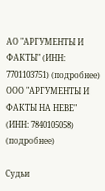АО "АРГУМЕНТЫ И ФАКТЫ" (ИНН: 7701103751) (подробнее)
ООО "АРГУМЕНТЫ И ФАКТЫ НА НЕВЕ" (ИНН: 7840105058) (подробнее)

Судьи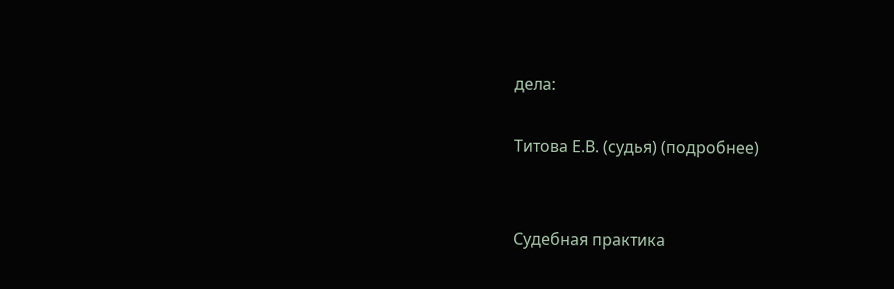дела:

Титова Е.В. (судья) (подробнее)


Судебная практика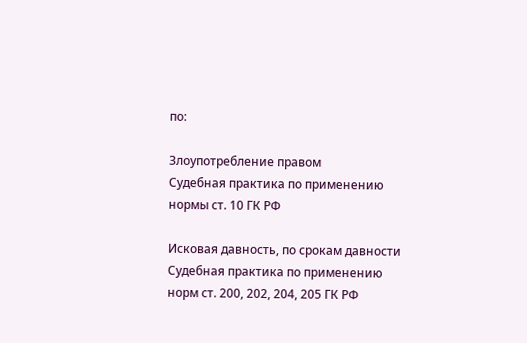по:

Злоупотребление правом
Судебная практика по применению нормы ст. 10 ГК РФ

Исковая давность, по срокам давности
Судебная практика по применению норм ст. 200, 202, 204, 205 ГК РФ